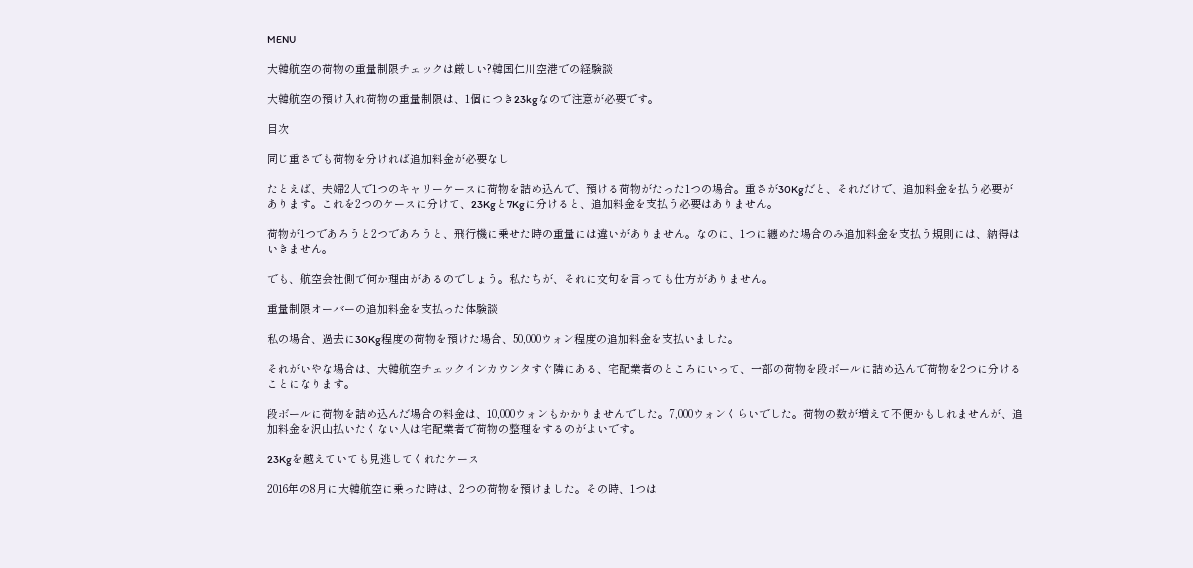MENU

大韓航空の荷物の重量制限チェックは厳しい?韓国仁川空港での経験談

大韓航空の預け入れ荷物の重量制限は、1個につき23kgなので注意が必要です。

目次

同じ重さでも荷物を分ければ追加料金が必要なし

たとえば、夫婦2人で1つのキャリーケースに荷物を詰め込んで、預ける荷物がたった1つの場合。重さが30Kgだと、それだけで、追加料金を払う必要があります。これを2つのケースに分けて、23Kgと7Kgに分けると、追加料金を支払う必要はありません。

荷物が1つであろうと2つであろうと、飛行機に乗せた時の重量には違いがありません。なのに、1つに纏めた場合のみ追加料金を支払う規則には、納得はいきません。

でも、航空会社側で何か理由があるのでしょう。私たちが、それに文句を言っても仕方がありません。

重量制限オーバーの追加料金を支払った体験談

私の場合、過去に30Kg程度の荷物を預けた場合、50,000ウォン程度の追加料金を支払いました。

それがいやな場合は、大韓航空チェックインカウンタすぐ隣にある、宅配業者のところにいって、一部の荷物を段ボールに詰め込んで荷物を2つに分けることになります。

段ボールに荷物を詰め込んだ場合の料金は、10,000ウォンもかかりませんでした。7,000ウォンくらいでした。荷物の数が増えて不便かもしれませんが、追加料金を沢山払いたくない人は宅配業者で荷物の整理をするのがよいです。

23Kgを越えていても見逃してくれたケース

2016年の8月に大韓航空に乗った時は、2つの荷物を預けました。その時、1つは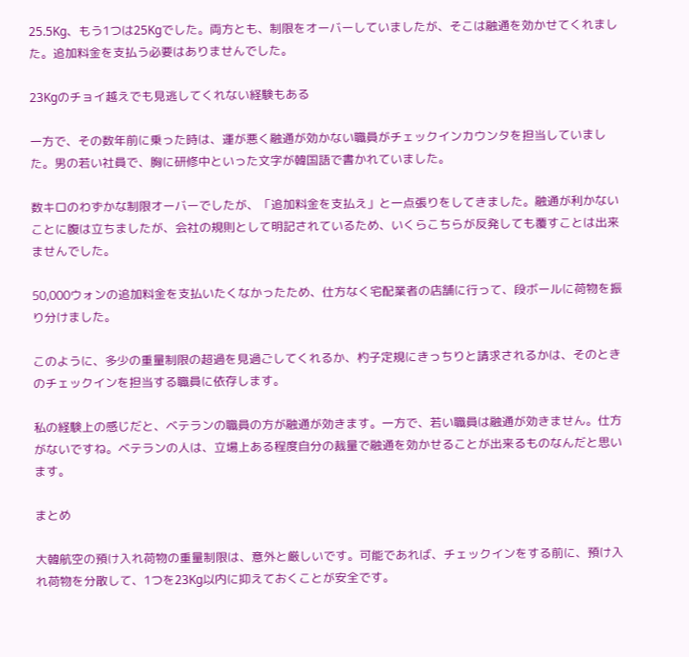25.5Kg、もう1つは25Kgでした。両方とも、制限をオーバーしていましたが、そこは融通を効かせてくれました。追加料金を支払う必要はありませんでした。

23Kgのチョイ越えでも見逃してくれない経験もある

一方で、その数年前に乗った時は、運が悪く融通が効かない職員がチェックインカウンタを担当していました。男の若い社員で、胸に研修中といった文字が韓国語で書かれていました。

数キロのわずかな制限オーバーでしたが、「追加料金を支払え」と一点張りをしてきました。融通が利かないことに腹は立ちましたが、会社の規則として明記されているため、いくらこちらが反発しても覆すことは出来ませんでした。

50,000ウォンの追加料金を支払いたくなかったため、仕方なく宅配業者の店舗に行って、段ボールに荷物を振り分けました。

このように、多少の重量制限の超過を見過ごしてくれるか、杓子定規にきっちりと請求されるかは、そのときのチェックインを担当する職員に依存します。

私の経験上の感じだと、ベテランの職員の方が融通が効きます。一方で、若い職員は融通が効きません。仕方がないですね。ベテランの人は、立場上ある程度自分の裁量で融通を効かせることが出来るものなんだと思います。

まとめ

大韓航空の預け入れ荷物の重量制限は、意外と厳しいです。可能であれば、チェックインをする前に、預け入れ荷物を分散して、1つを23Kg以内に抑えておくことが安全です。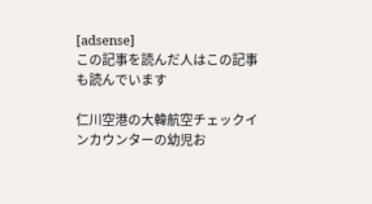[adsense]
この記事を読んだ人はこの記事も読んでいます

仁川空港の大韓航空チェックインカウンターの幼児お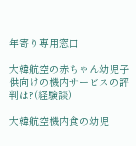年寄り専用窓口

大韓航空の赤ちゃん幼児子供向けの機内サービスの評判は?(経験談)

大韓航空機内食の幼児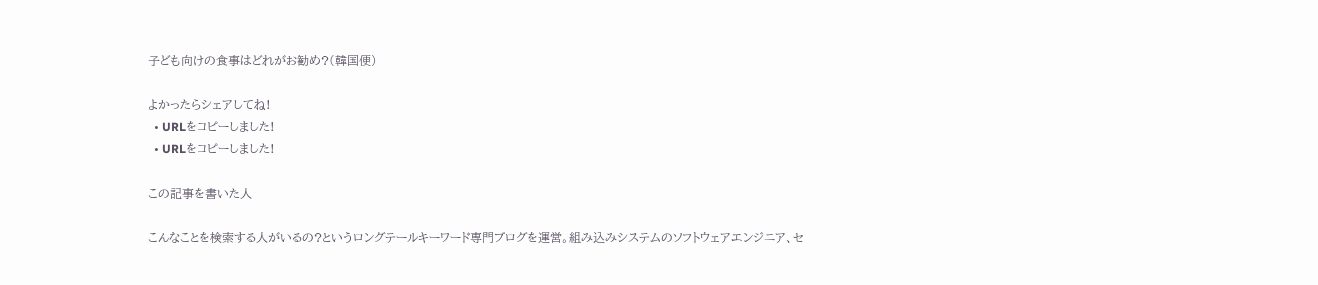子ども向けの食事はどれがお勧め?(韓国便)

よかったらシェアしてね!
  • URLをコピーしました!
  • URLをコピーしました!

この記事を書いた人

こんなことを検索する人がいるの?というロングテールキーワード専門ブログを運営。組み込みシステムのソフトウェアエンジニア、セ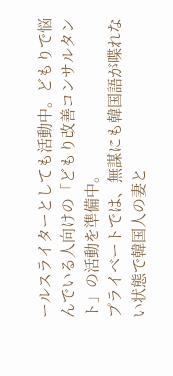ールスライターとしても活動中。どもりで悩んでいる人向けの「どもり改善コンサルタント」の活動を準備中。
プライベートでは、無謀にも韓国語が喋れない状態で韓国人の妻と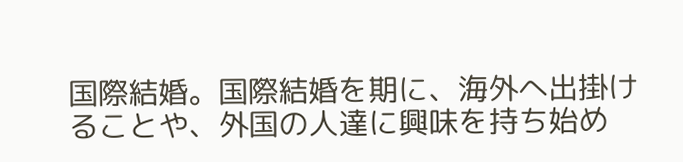国際結婚。国際結婚を期に、海外へ出掛けることや、外国の人達に興味を持ち始め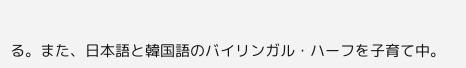る。また、日本語と韓国語のバイリンガル・ハーフを子育て中。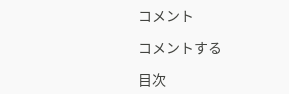コメント

コメントする

目次